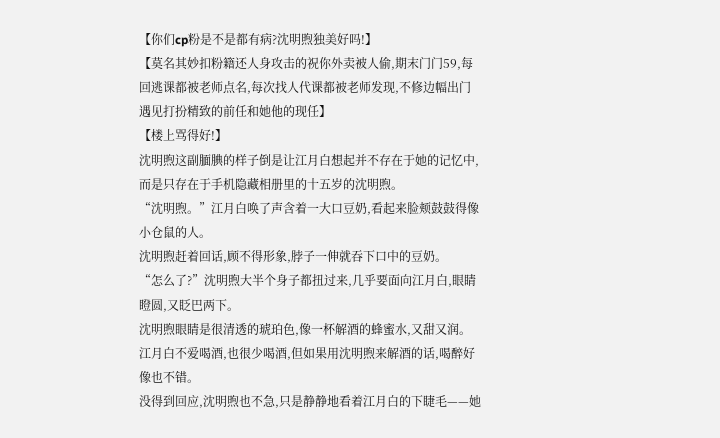【你们cp粉是不是都有病?沈明煦独美好吗!】
【莫名其妙扣粉籍还人身攻击的祝你外卖被人偷,期末门门59,每回逃课都被老师点名,每次找人代课都被老师发现,不修边幅出门遇见打扮精致的前任和她他的现任】
【楼上骂得好!】
沈明煦这副腼腆的样子倒是让江月白想起并不存在于她的记忆中,而是只存在于手机隐藏相册里的十五岁的沈明煦。
“沈明煦。”江月白唤了声含着一大口豆奶,看起来脸颊鼓鼓得像小仓鼠的人。
沈明煦赶着回话,顾不得形象,脖子一伸就吞下口中的豆奶。
“怎么了?”沈明煦大半个身子都扭过来,几乎要面向江月白,眼睛瞪圆,又眨巴两下。
沈明煦眼睛是很清透的琥珀色,像一杯解酒的蜂蜜水,又甜又润。
江月白不爱喝酒,也很少喝酒,但如果用沈明煦来解酒的话,喝醉好像也不错。
没得到回应,沈明煦也不急,只是静静地看着江月白的下睫毛——她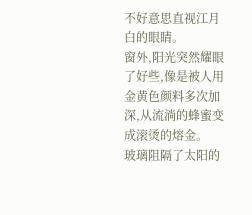不好意思直视江月白的眼睛。
窗外,阳光突然耀眼了好些,像是被人用金黄色颜料多次加深,从流淌的蜂蜜变成滚烫的熔金。
玻璃阻隔了太阳的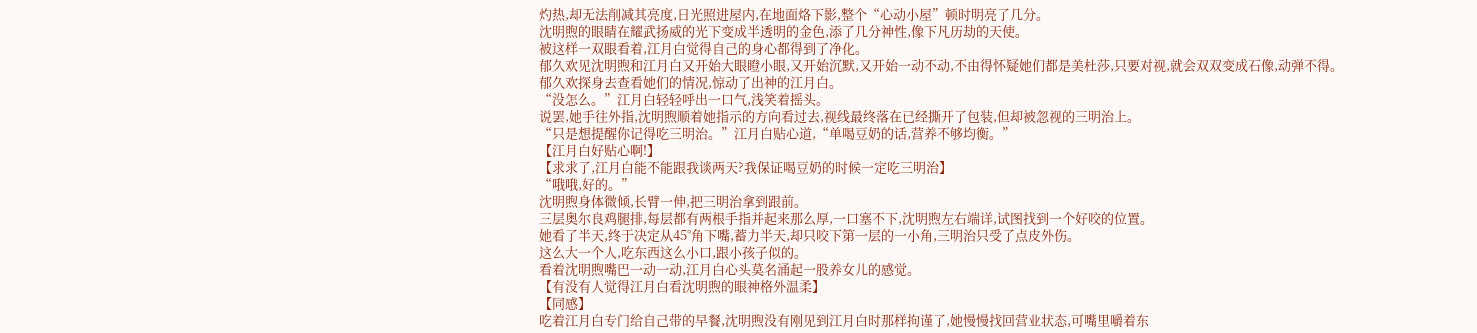灼热,却无法削减其亮度,日光照进屋内,在地面烙下影,整个“心动小屋”顿时明亮了几分。
沈明煦的眼睛在耀武扬威的光下变成半透明的金色,添了几分神性,像下凡历劫的天使。
被这样一双眼看着,江月白觉得自己的身心都得到了净化。
郁久欢见沈明煦和江月白又开始大眼瞪小眼,又开始沉默,又开始一动不动,不由得怀疑她们都是美杜莎,只要对视,就会双双变成石像,动弹不得。
郁久欢探身去查看她们的情况,惊动了出神的江月白。
“没怎么。”江月白轻轻呼出一口气,浅笑着摇头。
说罢,她手往外指,沈明煦顺着她指示的方向看过去,视线最终落在已经撕开了包装,但却被忽视的三明治上。
“只是想提醒你记得吃三明治。”江月白贴心道,“单喝豆奶的话,营养不够均衡。”
【江月白好贴心啊!】
【求求了,江月白能不能跟我谈两天?我保证喝豆奶的时候一定吃三明治】
“哦哦,好的。”
沈明煦身体微倾,长臂一伸,把三明治拿到跟前。
三层奥尔良鸡腿排,每层都有两根手指并起来那么厚,一口塞不下,沈明煦左右端详,试图找到一个好咬的位置。
她看了半天,终于决定从45°角下嘴,蓄力半天,却只咬下第一层的一小角,三明治只受了点皮外伤。
这么大一个人,吃东西这么小口,跟小孩子似的。
看着沈明煦嘴巴一动一动,江月白心头莫名涌起一股养女儿的感觉。
【有没有人觉得江月白看沈明煦的眼神格外温柔】
【同感】
吃着江月白专门给自己带的早餐,沈明煦没有刚见到江月白时那样拘谨了,她慢慢找回营业状态,可嘴里嚼着东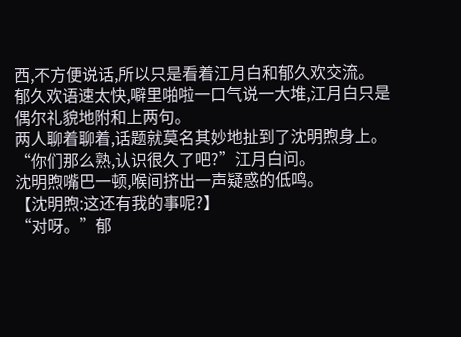西,不方便说话,所以只是看着江月白和郁久欢交流。
郁久欢语速太快,噼里啪啦一口气说一大堆,江月白只是偶尔礼貌地附和上两句。
两人聊着聊着,话题就莫名其妙地扯到了沈明煦身上。
“你们那么熟,认识很久了吧?”江月白问。
沈明煦嘴巴一顿,喉间挤出一声疑惑的低鸣。
【沈明煦:这还有我的事呢?】
“对呀。”郁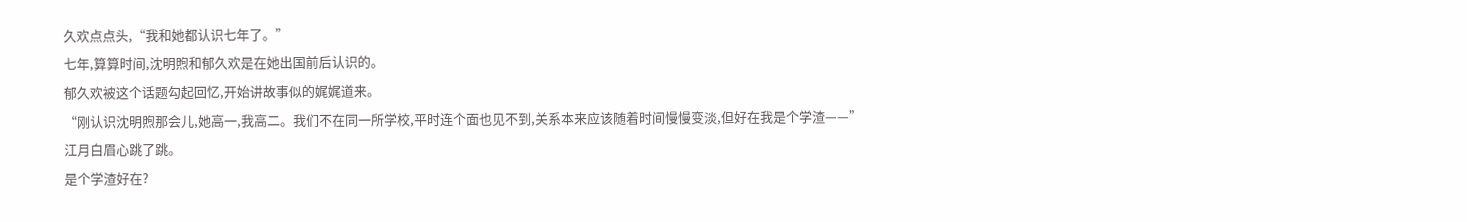久欢点点头,“我和她都认识七年了。”
七年,算算时间,沈明煦和郁久欢是在她出国前后认识的。
郁久欢被这个话题勾起回忆,开始讲故事似的娓娓道来。
“刚认识沈明煦那会儿,她高一,我高二。我们不在同一所学校,平时连个面也见不到,关系本来应该随着时间慢慢变淡,但好在我是个学渣——”
江月白眉心跳了跳。
是个学渣好在?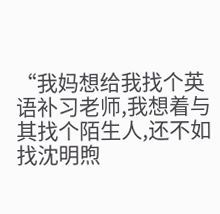“我妈想给我找个英语补习老师,我想着与其找个陌生人,还不如找沈明煦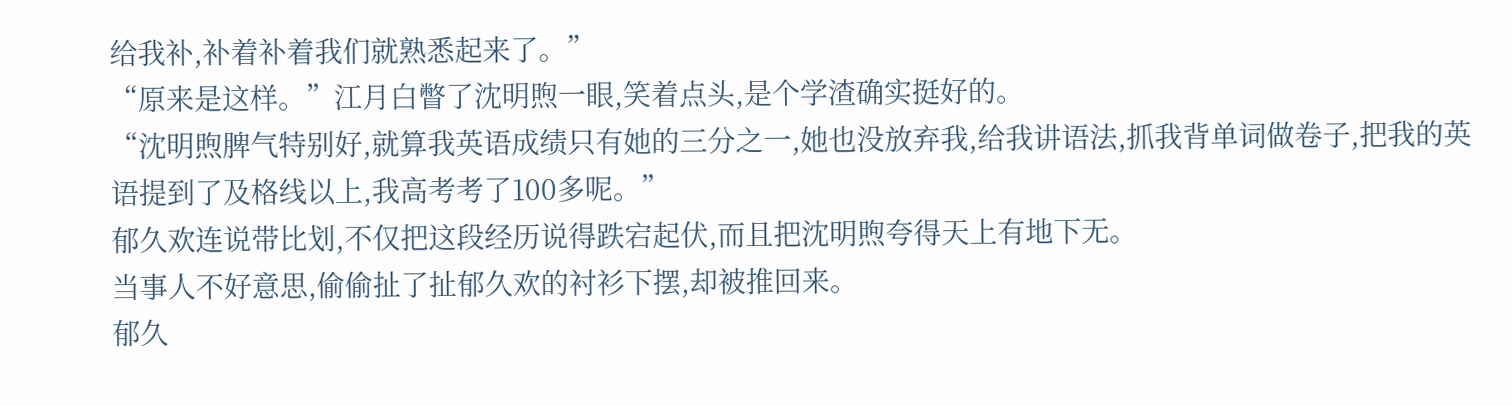给我补,补着补着我们就熟悉起来了。”
“原来是这样。”江月白瞥了沈明煦一眼,笑着点头,是个学渣确实挺好的。
“沈明煦脾气特别好,就算我英语成绩只有她的三分之一,她也没放弃我,给我讲语法,抓我背单词做卷子,把我的英语提到了及格线以上,我高考考了100多呢。”
郁久欢连说带比划,不仅把这段经历说得跌宕起伏,而且把沈明煦夸得天上有地下无。
当事人不好意思,偷偷扯了扯郁久欢的衬衫下摆,却被推回来。
郁久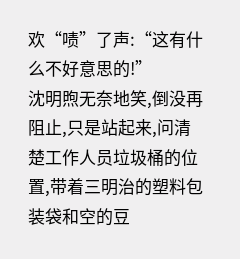欢“啧”了声:“这有什么不好意思的!”
沈明煦无奈地笑,倒没再阻止,只是站起来,问清楚工作人员垃圾桶的位置,带着三明治的塑料包装袋和空的豆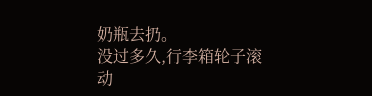奶瓶去扔。
没过多久,行李箱轮子滚动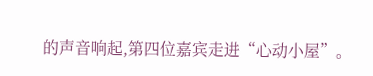的声音响起,第四位嘉宾走进“心动小屋”。